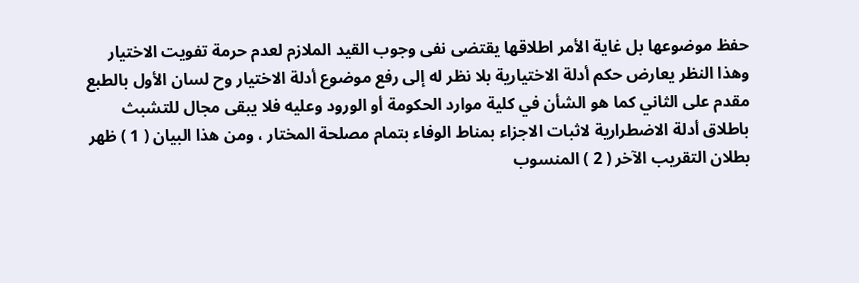حفظ موضوعها بل غاية الأمر اطلاقها يقتضى نفى وجوب القيد الملازم لعدم حرمة تفويت الاختيار وهذا النظر يعارض حكم أدلة الاختيارية بلا نظر له إلى رفع موضوع أدلة الاختيار وح لسان الأول بالطبع مقدم على الثاني كما هو الشأن في كلية موارد الحكومة أو الورود وعليه فلا يبقى مجال للتشبث باطلاق أدلة الاضطرارية لاثبات الاجزاء بمناط الوفاء بتمام مصلحة المختار ، ومن هذا البيان ( 1 ) ظهر بطلان التقريب الآخر ( 2 ) المنسوب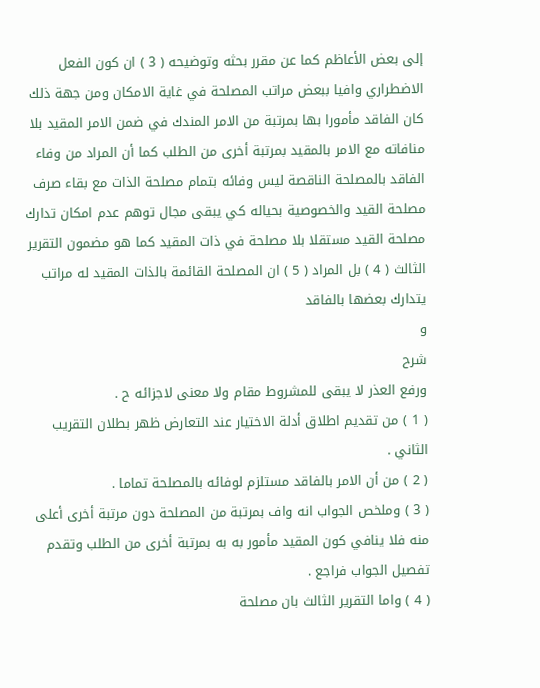إلى بعض الأعاظم كما عن مقرر بحثه وتوضيحه ( 3 ) ان كون الفعل الاضطراري وافيا ببعض مراتب المصلحة في غاية الامكان ومن جهة ذلك كان الفاقد مأمورا بها بمرتبة من الامر المندك في ضمن الامر المقيد بلا منافاته مع الامر بالمقيد بمرتبة أخرى من الطلب كما أن المراد من وفاء الفاقد بالمصلحة الناقصة ليس وفائه بتمام مصلحة الذات مع بقاء صرف مصلحة القيد والخصوصية بحياله كي يبقى مجال توهم عدم امكان تدارك مصلحة القيد مستقلا بلا مصلحة في ذات المقيد كما هو مضمون التقرير الثالث ( 4 ) بل المراد ( 5 ) ان المصلحة القائمة بالذات المقيد له مراتب يتدارك بعضها بالفاقد
و
شرح
ورفع العذر لا يبقى للمشروط مقام ولا معنى لاجزائه ح .
( 1 ) من تقديم اطلاق أدلة الاختيار عند التعارض ظهر بطلان التقريب الثاني .
( 2 ) من أن الامر بالفاقد مستلزم لوفائه بالمصلحة تماما .
( 3 ) وملخص الجواب انه واف بمرتبة من المصلحة دون مرتبة أخرى أعلى منه فلا ينافي كون المقيد مأمور به به بمرتبة أخرى من الطلب وتقدم تفصيل الجواب فراجع .
( 4 ) واما التقرير الثالث بان مصلحة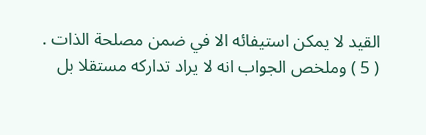القيد لا يمكن استيفائه الا في ضمن مصلحة الذات .
( 5 ) وملخص الجواب انه لا يراد تداركه مستقلا بل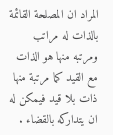المراد ان المصلحة القائمة بالذات له مراتب ومرتبه منها هو الذات مع القيد كما مرتبة منها ذات بلا قيد فيمكن له ان يتداركه بالقضاء .